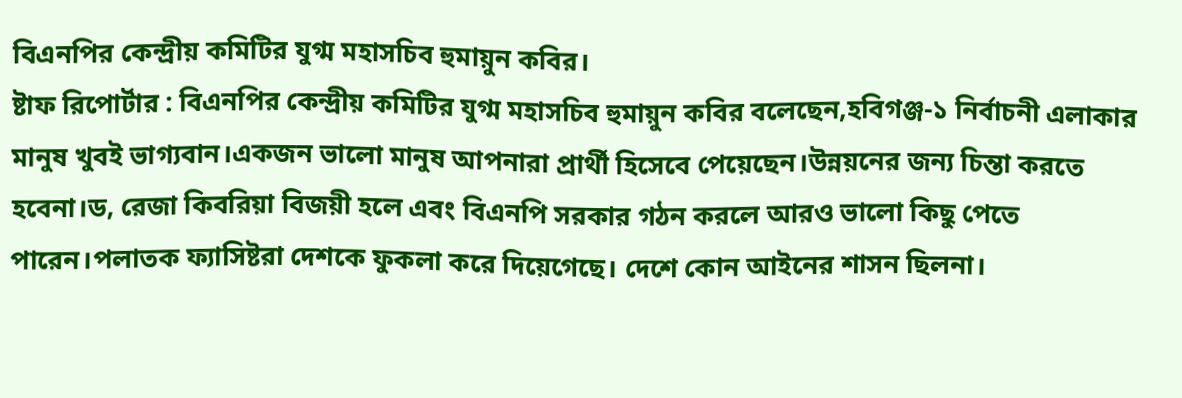বিএনপির কেন্দ্রীয় কমিটির যুগ্ম মহাসচিব হুমায়ুন কবির।
ষ্টাফ রিপোর্টার : বিএনপির কেন্দ্রীয় কমিটির যুগ্ম মহাসচিব হুমায়ুন কবির বলেছেন,হবিগঞ্জ-১ নির্বাচনী এলাকার মানুষ খুবই ভাগ্যবান।একজন ভালো মানুষ আপনারা প্রার্থী হিসেবে পেয়েছেন।উন্নয়নের জন্য চিন্তা করতে হবেনা।ড, রেজা কিবরিয়া বিজয়ী হলে এবং বিএনপি সরকার গঠন করলে আরও ভালো কিছু পেতে পারেন।পলাতক ফ্যাসিষ্টরা দেশকে ফুকলা করে দিয়েগেছে। দেশে কোন আইনের শাসন ছিলনা।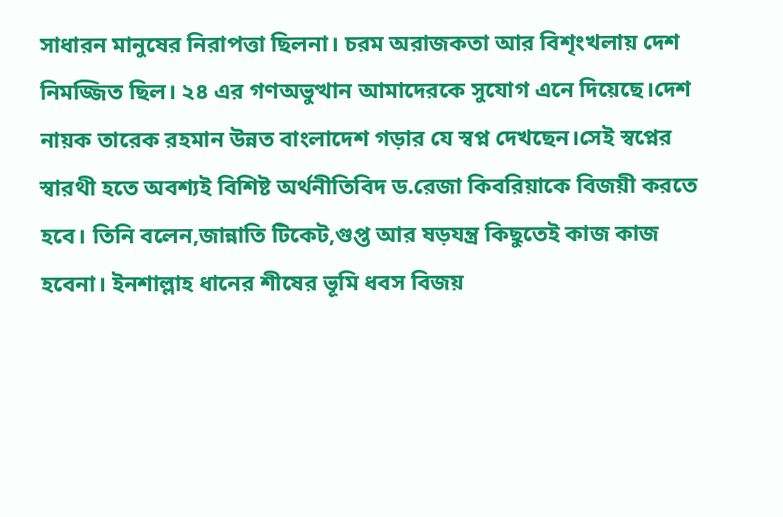সাধারন মানুষের নিরাপত্তা ছিলনা। চরম অরাজকতা আর বিশৃংখলায় দেশ নিমজ্জিত ছিল। ২৪ এর গণঅভুত্থান আমাদেরকে সুযোগ এনে দিয়েছে।দেশ নায়ক তারেক রহমান উন্নত বাংলাদেশ গড়ার যে স্বপ্ন দেখছেন।সেই স্বপ্নের স্বারথী হতে অবশ্যই বিশিষ্ট অর্থনীতিবিদ ড.রেজা কিবরিয়াকে বিজয়ী করতে হবে। তিনি বলেন,জান্নাতি টিকেট,গুপ্ত আর ষড়যন্ত্র কিছুতেই কাজ কাজ হবেনা। ইনশাল্লাহ ধানের শীষের ভূমি ধবস বিজয়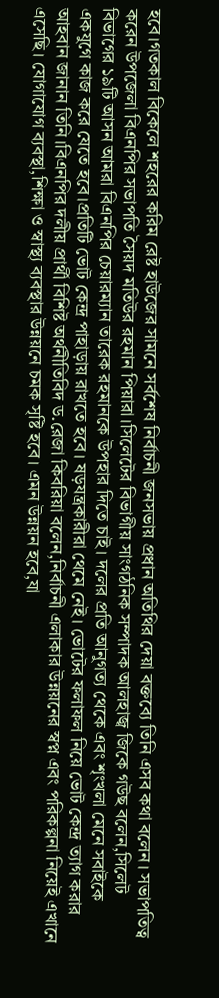হবে।গতকাল বিকেলে শহরের করিম রেষ্ট হাউজের সামনে সর্বশেষ নির্বাচনী জনসভায় প্রধান অতিথির দেয়া বক্তব্যে তিনি এসব কথা বলেন। সভাপতিত্ব করেন উপজেলা বিএনপির সভাপতি সৈয়দ মতিউর রহমান পিয়ারা।সিলেটের বিভাগীয় সাংগঠনিক সম্পাদক আলহাজ্ব জিকে গউছ বলেন,সিলেট বিভাগের ১৯টি আসন আমরা বিএনপির চেয়ারম্যান তারেক রহমানকে উপহার দিতে চাই। দলের প্রতি আনুগত্য থেকে এবং শৃংখলা মেনে সবাইকে একযুগে কাজ করে যেতে হবে।প্রতিটি ভোট কেন্দ্র পাহাড়ায় রাখতে হবে। ষড়যন্ত্রকারীরা থেমে নেই। ভোটের ফলাফল নিয়ে ভোট কেন্দ্র ত্যাগ করার আহবান জানান তিনি।বিএনপির দলীয় প্রার্থী বিশিষ্ট অর্থনীতিবিদ ড.রেজা কিবরিয়া বলেন,নির্বাচনী এলাকার উন্নয়নের স্বপ্ন এবং পরিকল্পনা নিয়েই এখানে এসেছি। যোগাযোগ ব্যবস্থা,শিক্ষা ও স্বাস্থ্য ব্যবস্থার উন্নয়নে চমক সৃষ্টি হবে। এমন উন্নয়ন হবে,যা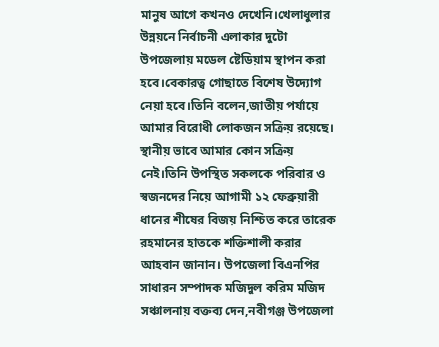মানুষ আগে কখনও দেখেনি।খেলাধুলার উন্নয়নে নির্বাচনী এলাকার দুটো উপজেলায় মডেল ষ্টেডিয়াম স্থাপন করা হবে।বেকারত্ব গোছাতে বিশেষ উদ্যোগ নেয়া হবে।তিনি বলেন,জাতীয় পর্যায়ে আমার বিরোধী লোকজন সক্রিয় রয়েছে। স্থানীয় ভাবে আমার কোন সক্রিয় নেই।তিনি উপস্থিত সকলকে পরিবার ও স্বজনদের নিয়ে আগামী ১২ ফেব্রুয়ারী ধানের শীষের বিজয় নিশ্চিত করে তারেক রহমানের হাতকে শক্তিশালী করার আহবান জানান। উপজেলা বিএনপির সাধারন সম্পাদক মজিদুল করিম মজিদ সঞ্চালনায় বক্তব্য দেন,নবীগঞ্জ উপজেলা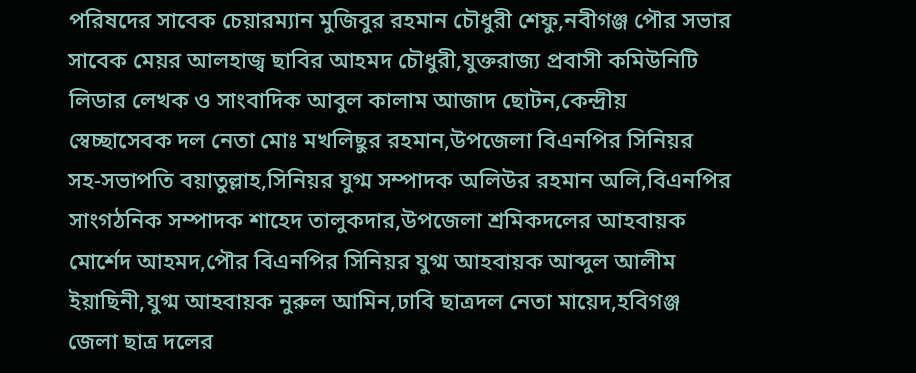পরিষদের সাবেক চেয়ারম্যান মুজিবুর রহমান চৌধুরী শেফু,নবীগঞ্জ পৌর সভার সাবেক মেয়র আলহাজ্ব ছাবির আহমদ চৌধুরী,যুক্তরাজ্য প্রবাসী কমিউনিটি লিডার লেখক ও সাংবাদিক আবুল কালাম আজাদ ছোটন,কেন্দ্রীয় স্বেচ্ছাসেবক দল নেতা মোঃ মখলিছুর রহমান,উপজেলা বিএনপির সিনিয়র সহ-সভাপতি বয়াতুল্লাহ,সিনিয়র যুগ্ম সম্পাদক অলিউর রহমান অলি,বিএনপির সাংগঠনিক সম্পাদক শাহেদ তালুকদার,উপজেলা শ্রমিকদলের আহবায়ক মোর্শেদ আহমদ,পৌর বিএনপির সিনিয়র যুগ্ম আহবায়ক আব্দুল আলীম ইয়াছিনী,যুগ্ম আহবায়ক নুরুল আমিন,ঢাবি ছাত্রদল নেতা মায়েদ,হবিগঞ্জ জেলা ছাত্র দলের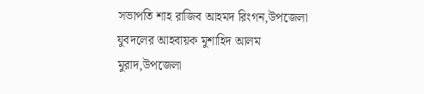সভাপতি শাহ রাজিব আহমদ রিংগন,উপজেলা যুবদলের আহবায়ক মুশাহিদ আলম মুরাদ,উপজেলা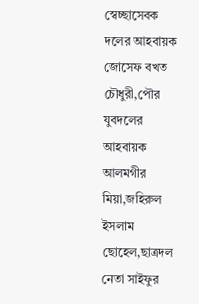স্বেচ্ছাসেবক দলের আহবায়ক জোসেফ বখত চৌধুরী,পৌর যুবদলের আহবায়ক আলমগীর মিয়া,জহিরুল ইসলাম ছোহেল,ছাত্রদল নেতা সাইফুর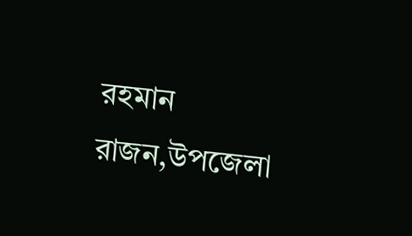রহমান রাজন,উপজেলা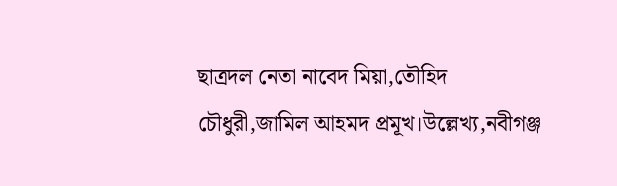ছাত্রদল নেতা নাবেদ মিয়া,তৌহিদ চৌধুরী,জামিল আহমদ প্রমূখ।উল্লেখ্য,নবীগঞ্জ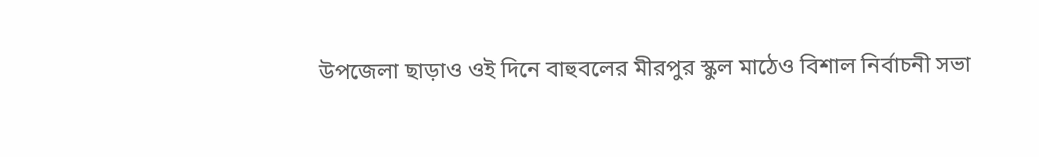উপজেলা ছাড়াও ওই দিনে বাহুবলের মীরপুর স্কুল মাঠেও বিশাল নির্বাচনী সভা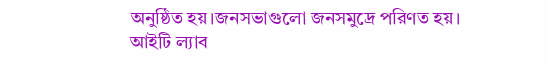অনুষ্ঠিত হয়।জনসভাগুলো জনসমুদ্রে পরিণত হয়।
আইটি ল্যাব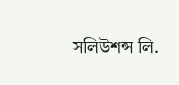সলিউশন্স লি.